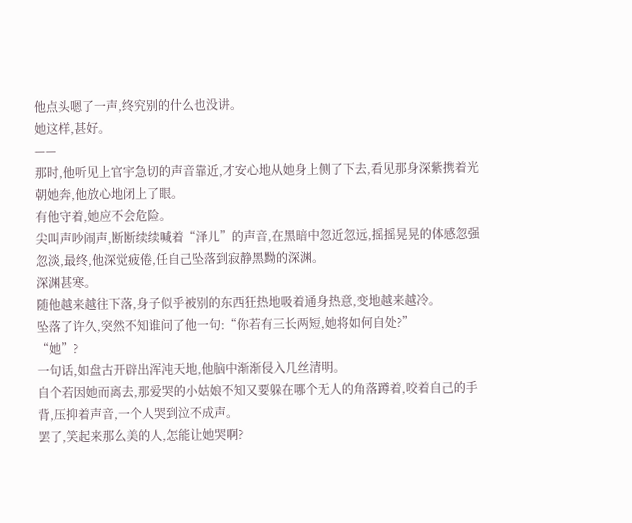他点头嗯了一声,终究别的什么也没讲。
她这样,甚好。
——
那时,他听见上官宇急切的声音靠近,才安心地从她身上侧了下去,看见那身深紫携着光朝她奔,他放心地闭上了眼。
有他守着,她应不会危险。
尖叫声吵闹声,断断续续喊着“泽儿”的声音,在黑暗中忽近忽远,摇摇晃晃的体感忽强忽淡,最终,他深觉疲倦,任自己坠落到寂静黑黝的深渊。
深渊甚寒。
随他越来越往下落,身子似乎被别的东西狂热地吸着通身热意,变地越来越冷。
坠落了许久,突然不知谁问了他一句:“你若有三长两短,她将如何自处?”
“她”?
一句话,如盘古开辟出浑沌天地,他脑中渐渐侵入几丝清明。
自个若因她而离去,那爱哭的小姑娘不知又要躲在哪个无人的角落蹲着,咬着自己的手背,压抑着声音,一个人哭到泣不成声。
罢了,笑起来那么美的人,怎能让她哭啊?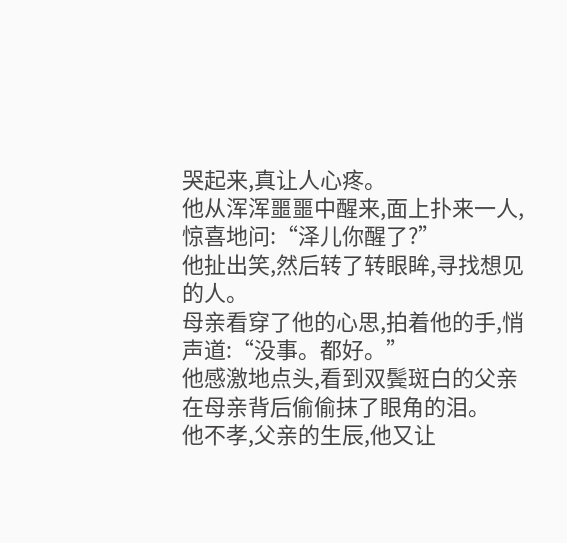哭起来,真让人心疼。
他从浑浑噩噩中醒来,面上扑来一人,惊喜地问:“泽儿你醒了?”
他扯出笑,然后转了转眼眸,寻找想见的人。
母亲看穿了他的心思,拍着他的手,悄声道:“没事。都好。”
他感激地点头,看到双鬓斑白的父亲在母亲背后偷偷抹了眼角的泪。
他不孝,父亲的生辰,他又让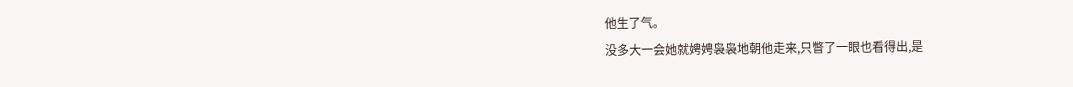他生了气。
没多大一会她就娉娉袅袅地朝他走来,只瞥了一眼也看得出,是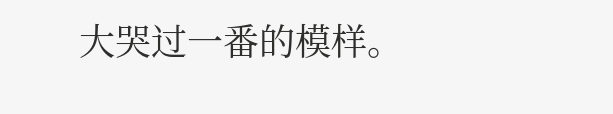大哭过一番的模样。